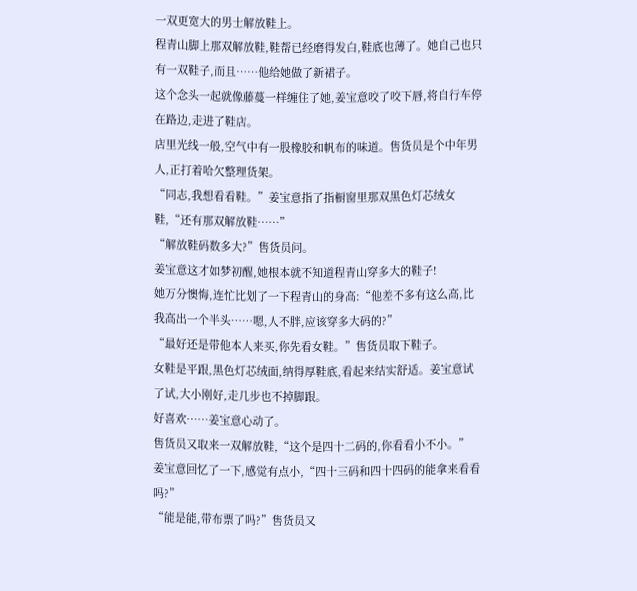一双更宽大的男士解放鞋上。
程青山脚上那双解放鞋,鞋帮已经磨得发白,鞋底也薄了。她自己也只有一双鞋子,而且……他给她做了新裙子。
这个念头一起就像藤蔓一样缠住了她,姜宝意咬了咬下唇,将自行车停在路边,走进了鞋店。
店里光线一般,空气中有一股橡胶和帆布的味道。售货员是个中年男人,正打着哈欠整理货架。
“同志,我想看看鞋。”姜宝意指了指橱窗里那双黑色灯芯绒女鞋,“还有那双解放鞋……”
“解放鞋码数多大?”售货员问。
姜宝意这才如梦初醒,她根本就不知道程青山穿多大的鞋子!
她万分懊悔,连忙比划了一下程青山的身高:“他差不多有这么高,比我高出一个半头……嗯,人不胖,应该穿多大码的?”
“最好还是带他本人来买,你先看女鞋。”售货员取下鞋子。
女鞋是平跟,黑色灯芯绒面,纳得厚鞋底,看起来结实舒适。姜宝意试了试,大小刚好,走几步也不掉脚跟。
好喜欢……姜宝意心动了。
售货员又取来一双解放鞋,“这个是四十二码的,你看看小不小。”
姜宝意回忆了一下,感觉有点小,“四十三码和四十四码的能拿来看看吗?”
“能是能,带布票了吗?”售货员又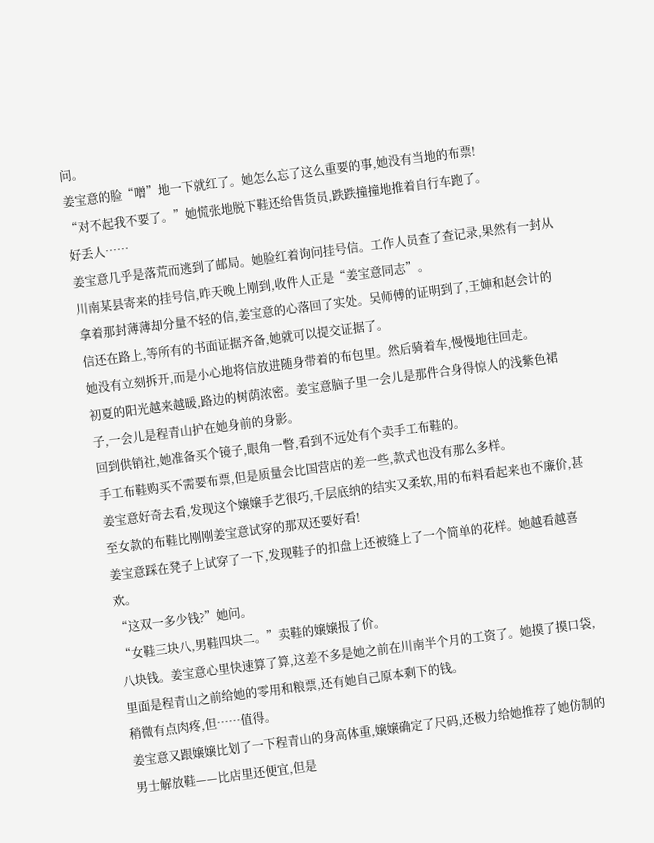问。
姜宝意的脸“噌”地一下就红了。她怎么忘了这么重要的事,她没有当地的布票!
“对不起我不要了。”她慌张地脱下鞋还给售货员,跌跌撞撞地推着自行车跑了。
好丢人……
姜宝意几乎是落荒而逃到了邮局。她脸红着询问挂号信。工作人员查了查记录,果然有一封从川南某县寄来的挂号信,昨天晚上刚到,收件人正是“姜宝意同志”。
拿着那封薄薄却分量不轻的信,姜宝意的心落回了实处。吴师傅的证明到了,王婶和赵会计的信还在路上,等所有的书面证据齐备,她就可以提交证据了。
她没有立刻拆开,而是小心地将信放进随身带着的布包里。然后骑着车,慢慢地往回走。
初夏的阳光越来越暖,路边的树荫浓密。姜宝意脑子里一会儿是那件合身得惊人的浅紫色裙子,一会儿是程青山护在她身前的身影。
回到供销社,她准备买个镜子,眼角一瞥,看到不远处有个卖手工布鞋的。
手工布鞋购买不需要布票,但是质量会比国营店的差一些,款式也没有那么多样。
姜宝意好奇去看,发现这个嬢嬢手艺很巧,千层底纳的结实又柔软,用的布料看起来也不廉价,甚至女款的布鞋比刚刚姜宝意试穿的那双还要好看!
姜宝意踩在凳子上试穿了一下,发现鞋子的扣盘上还被缝上了一个简单的花样。她越看越喜欢。
“这双一多少钱?”她问。
“女鞋三块八,男鞋四块二。”卖鞋的嬢嬢报了价。
八块钱。姜宝意心里快速算了算,这差不多是她之前在川南半个月的工资了。她摸了摸口袋,里面是程青山之前给她的零用和粮票,还有她自己原本剩下的钱。
稍微有点肉疼,但……值得。
姜宝意又跟嬢嬢比划了一下程青山的身高体重,嬢嬢确定了尺码,还极力给她推荐了她仿制的男士解放鞋——比店里还便宜,但是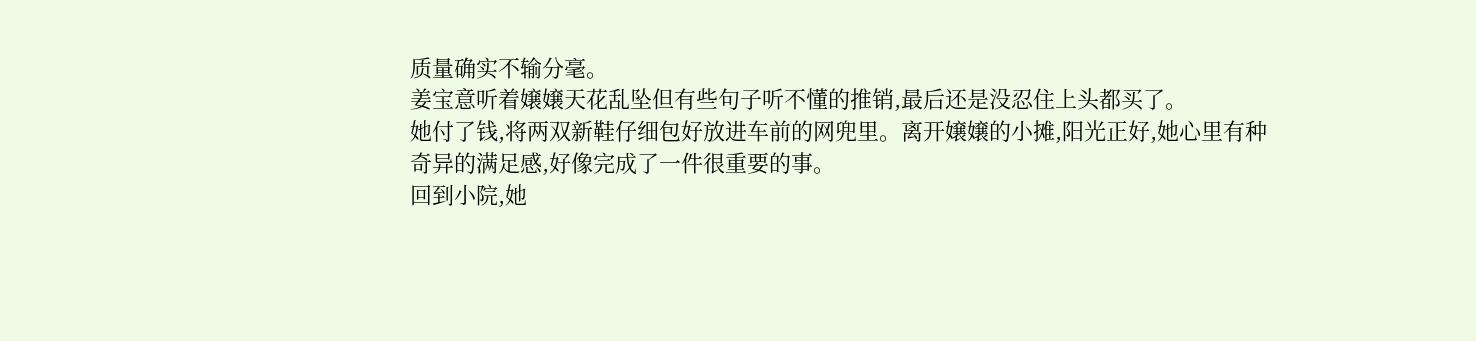质量确实不输分毫。
姜宝意听着嬢嬢天花乱坠但有些句子听不懂的推销,最后还是没忍住上头都买了。
她付了钱,将两双新鞋仔细包好放进车前的网兜里。离开嬢嬢的小摊,阳光正好,她心里有种奇异的满足感,好像完成了一件很重要的事。
回到小院,她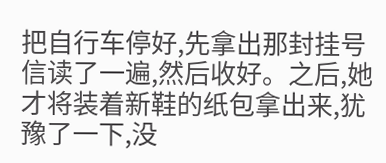把自行车停好,先拿出那封挂号信读了一遍,然后收好。之后,她才将装着新鞋的纸包拿出来,犹豫了一下,没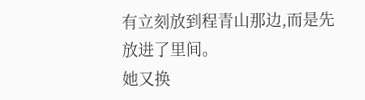有立刻放到程青山那边,而是先放进了里间。
她又换